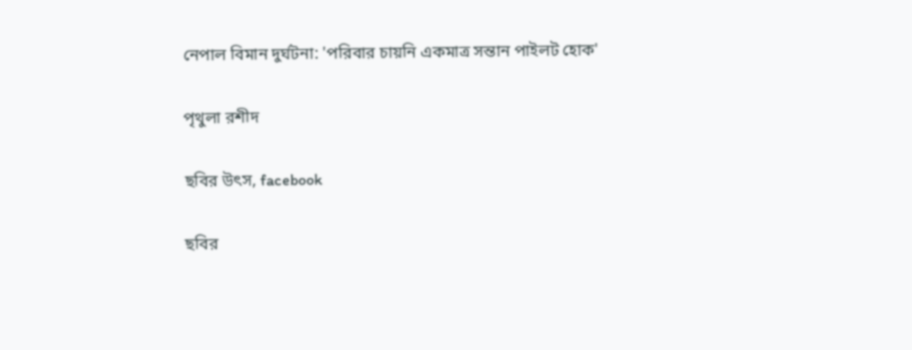নেপাল বিমান দুর্ঘটনা: 'পরিবার চায়নি একমাত্র সন্তান পাইলট হোক'

পৃথুলা রশীদ

ছবির উৎস, facebook

ছবির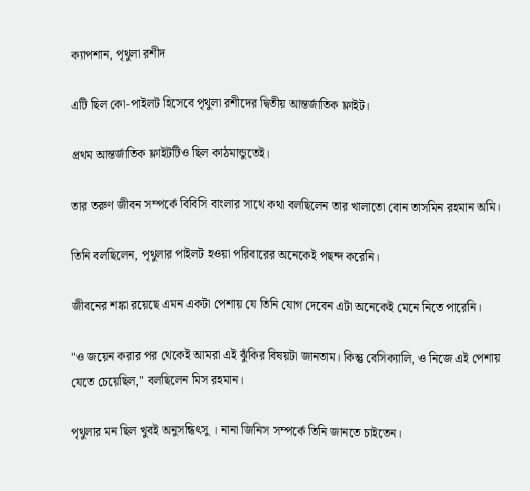ক্যাপশান, পৃথুলা রশীদ

এটি ছিল কো-পাইলট হিসেবে পৃথুলা রশীদের দ্বিতীয় আন্তর্জাতিক ফ্লাইট।

প্রথম আন্তর্জাতিক ফ্লাইটটিও ছিল কাঠমান্ডুতেই।

তার তরুণ জীবন সম্পর্কে বিবিসি বাংলার সাথে কথা বলছিলেন তার খালাতো বোন তাসমিন রহমান অমি।

তিনি বলছিলেন, পৃথুলার পাইলট হওয়া পরিবারের অনেকেই পছন্দ করেনি।

জীবনের শঙ্কা রয়েছে এমন একটা পেশায় যে তিনি যোগ দেবেন এটা অনেকেই মেনে নিতে পারেনি।

"ও জয়েন করার পর থেকেই আমরা এই ঝুঁকির বিষয়টা জানতাম। কিন্তু বেসিক্যালি, ও নিজে এই পেশায় যেতে চেয়েছিল," বলছিলেন মিস রহমান।

পৃথুলার মন ছিল খুবই অনুসন্ধিৎসু । নানা জিনিস সম্পর্কে তিনি জানতে চাইতেন।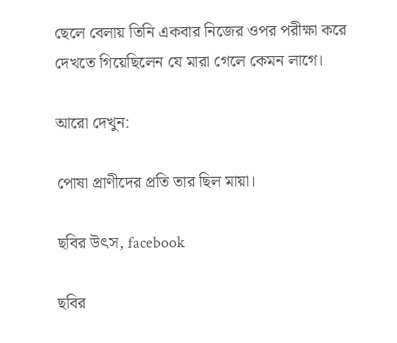ছেলে বেলায় তিনি একবার নিজের ওপর পরীক্ষা করে দেখতে গিয়েছিলেন যে মারা গেলে কেমন লাগে।

আরো দেখুন:

পোষা প্রাণীদের প্রতি তার ছিল মায়া।

ছবির উৎস, facebook

ছবির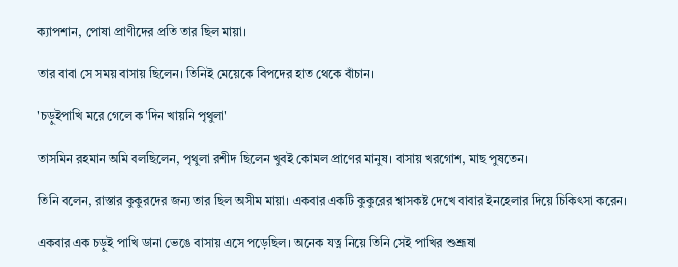ক্যাপশান, পোষা প্রাণীদের প্রতি তার ছিল মায়া।

তার বাবা সে সময় বাসায় ছিলেন। তিনিই মেয়েকে বিপদের হাত থেকে বাঁচান।

'চড়ুইপাখি মরে গেলে ক'দিন খায়নি পৃথুলা'

তাসমিন রহমান অমি বলছিলেন, পৃথুলা রশীদ ছিলেন খুবই কোমল প্রাণের মানুষ। বাসায় খরগোশ, মাছ পুষতেন।

তিনি বলেন, রাস্তার কুকুরদের জন্য তার ছিল অসীম মায়া। একবার একটি কুকুরের শ্বাসকষ্ট দেখে বাবার ইনহেলার দিয়ে চিকিৎসা করেন।

একবার এক চড়ুই পাখি ডানা ভেঙে বাসায় এসে পড়েছিল। অনেক যত্ন নিয়ে তিনি সেই পাখির শুশ্রূষা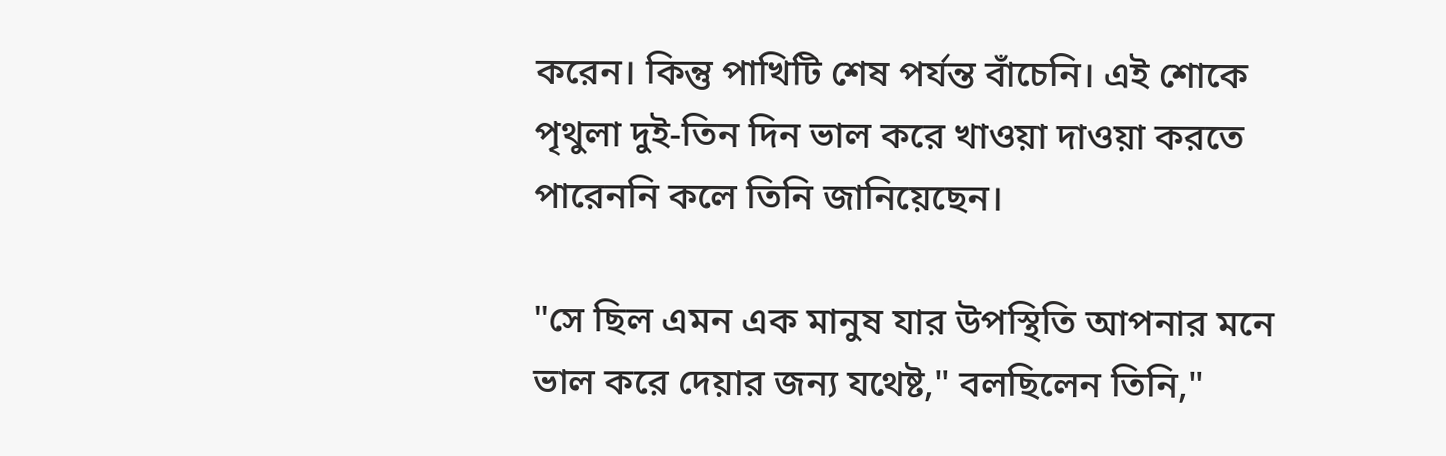করেন। কিন্তু পাখিটি শেষ পর্যন্ত বাঁচেনি। এই শোকে পৃথুলা দুই-তিন দিন ভাল করে খাওয়া দাওয়া করতে পারেননি কলে তিনি জানিয়েছেন।

"সে ছিল এমন এক মানুষ যার উপস্থিতি আপনার মনে ভাল করে দেয়ার জন্য যথেষ্ট," বলছিলেন তিনি,"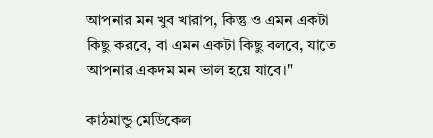আপনার মন খুব খারাপ, কিন্তু ও এমন একটা কিছু করবে, বা এমন একটা কিছু বলবে, যাতে আপনার একদম মন ভাল হয়ে যাবে।"

কাঠমান্ডু মেডিকেল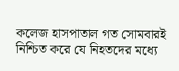কলেজ হাসপাতাল গত সোমবারই নিশ্চিত করে যে নিহতদের মধ্যে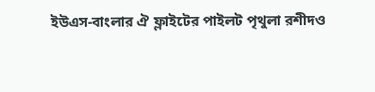ইউএস-বাংলার ঐ ফ্লাইটের পাইলট পৃথুলা রশীদও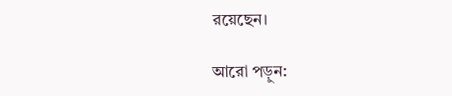রয়েছেন।

আরো পড়ুন: